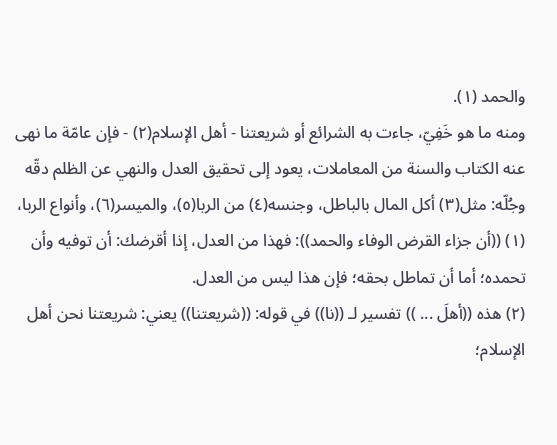والحمد (١).
ومنه ما هو خَفِيّ، جاءت به الشرائع أو شريعتنا - أهل الإسلام(٢) - فإن عامّة ما نهى عنه الكتاب والسنة من المعاملات، يعود إلى تحقيق العدل والنهي عن الظلم دقّه وجُلّه: مثل(٣) أكل المال بالباطل، وجنسه(٤) من الربا(٥)، والميسر(٦)، وأنواع الربا،
(١) ((أن جزاء القرض الوفاء والحمد)): فهذا من العدل، إذا أقرضك: أن توفيه وأن تحمده؛ أما أن تماطل بحقه؛ فإن هذا ليس من العدل.
(٢) هذه ((أهلَ ... )) تفسير لـ ((نا)) في قوله: ((شريعتنا)) يعني: شريعتنا نحن أهل الإسلام؛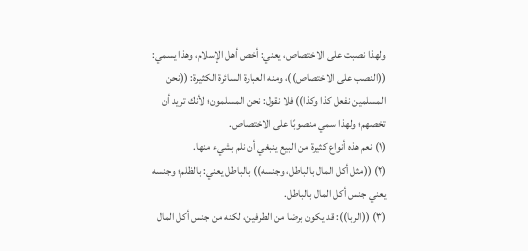ولهذا نصبت على الاختصاص، يعني: أخص أهل الإسلام، وهذا يسمي: ((النصب على الاختصاص))، ومنه العبارة السائرة الكثيرة: ((نحن المسلمين نفعل كذا وكذا)) فلا نقول: نحن المسلمون؛ لأنك تريد أن تخصهم؛ ولهذا سمي منصوبًا على الاختصاص.
(١) نعم هذه أنواع كثيرة من البيع ينبغي أن نلم بشيء منها.
(٢) ((مثل أكل المال بالباطل، وجنسه)) بالباطل يعني: بالظلم؛ وجنسه يعني جنس أكل المال بالباطل.
(٣) ((الربا)): قد يكون برضا من الطرفين، لكنه من جنس أكل المال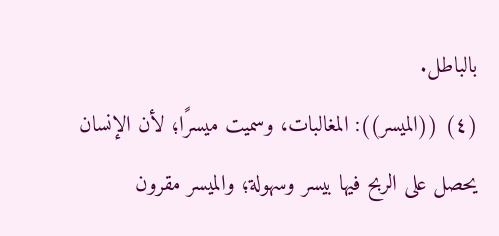بالباطل.
(٤) ((الميسر)): المغالبات، وسميت ميسرًا؛ لأن الإنسان يحصل على الربح فيها بيسر وسهولة؛ والميسر مقرون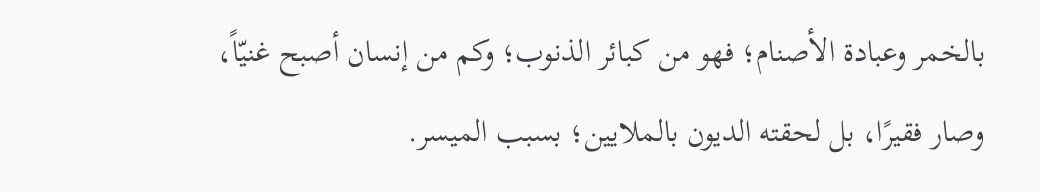بالخمر وعبادة الأصنام؛ فهو من كبائر الذنوب؛ وكم من إنسان أصبح غنيّاً، وصار فقيرًا، بل لحقته الديون بالملايين؛ بسبب الميسر.